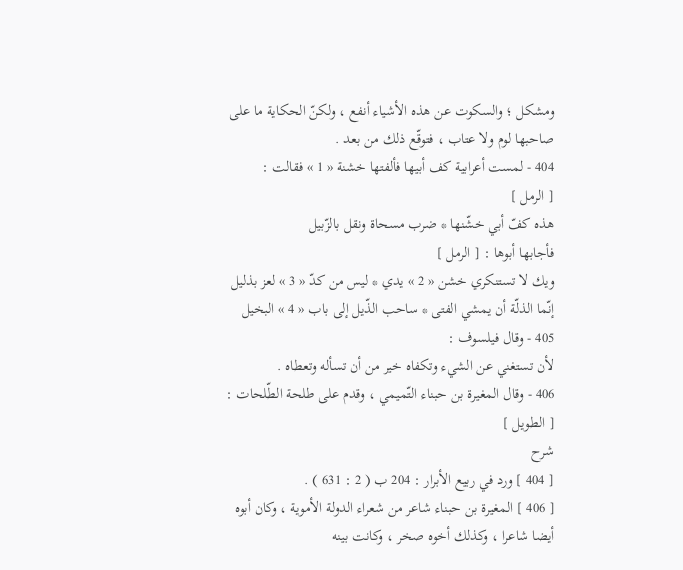ومشكل ؛ والسكوت عن هذه الأشياء أنفع ، ولكنّ الحكاية ما على صاحبها لوم ولا عتاب ، فتوقّع ذلك من بعد .
404 - لمست أعرابية كف أبيها فألفتها خشنة « 1 » فقالت :
[ الرمل ]
هذه كفّ أبي خشّنها * ضرب مسحاة ونقل بالزّبيل
فأجابها أبوها : [ الرمل ]
ويك لا تستنكري خشن « 2 » يدي * ليس من كدّ « 3 » لعز بذليل
إنّما الذلّة أن يمشي الفتى * ساحب الذّيل إلى باب « 4 » البخيل
405 - وقال فيلسوف :
لأن تستغني عن الشيء وتكفاه خير من أن تسأله وتعطاه .
406 - وقال المغيرة بن حبناء التّميمي ، وقدم على طلحة الطّلحات :
[ الطويل ]
شرح
[ 404 ] ورد في ربيع الأبرار : 204 ب ( 2 : 631 ) .
[ 406 ] المغيرة بن حبناء شاعر من شعراء الدولة الأموية ، وكان أبوه أيضا شاعرا ، وكذلك أخوه صخر ، وكانت بينه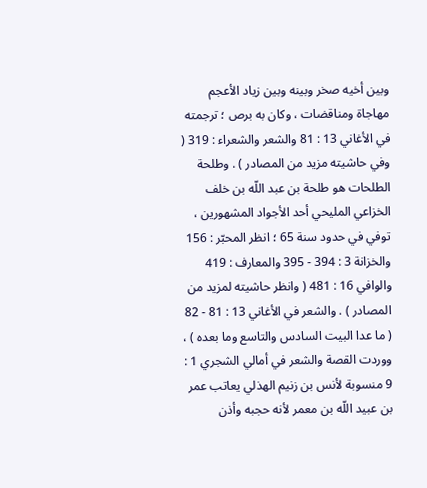وبين أخيه صخر وبينه وبين زياد الأعجم مهاجاة ومناقضات ، وكان به برص ؛ ترجمته في الأغاني 13 : 81 والشعر والشعراء : 319 ( وفي حاشيته مزيد من المصادر ) . وطلحة الطلحات هو طلحة بن عبد اللّه بن خلف الخزاعي المليحي أحد الأجواد المشهورين ، توفي في حدود سنة 65 ؛ انظر المحبّر : 156 والخزانة 3 : 394 - 395 والمعارف : 419 والوافي 16 : 481 ( وانظر حاشيته لمزيد من المصادر ) . والشعر في الأغاني 13 : 81 - 82 ( ما عدا البيت السادس والتاسع وما بعده ) ، ووردت القصة والشعر في أمالي الشجري 1 : 9 منسوبة لأنس بن زنيم الهذلي يعاتب عمر بن عبيد اللّه بن معمر لأنه حجبه وأذن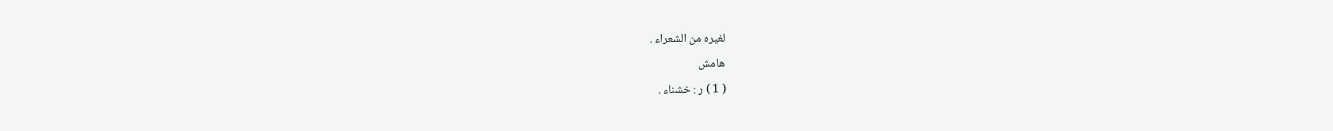لغيره من الشعراء .
هامش
( 1 ) ر : خشناء .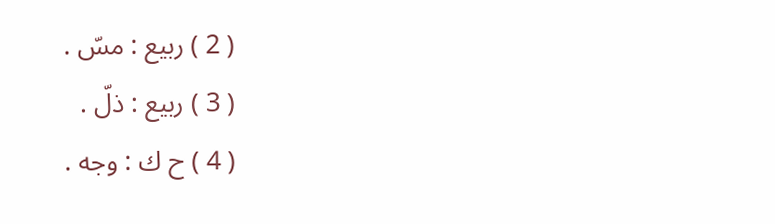( 2 ) ربيع : مسّ .
( 3 ) ربيع : ذلّ .
( 4 ) ح ك : وجه .